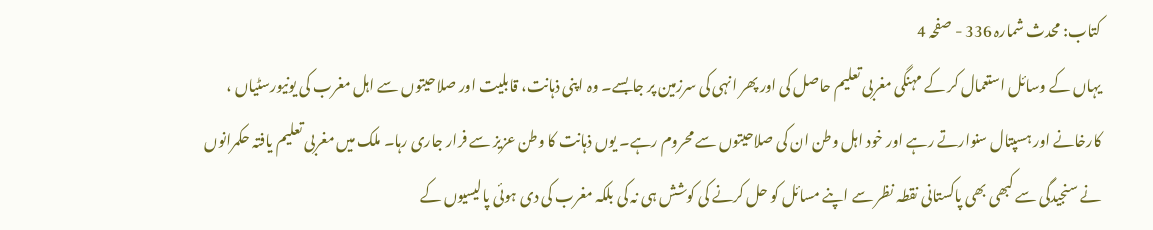کتاب: محدث شمارہ 336 - صفحہ 4
یہاں کے وسائل استعمال کر کے مہنگی مغربی تعلیم حاصل کی اور پھر انہی کی سرزمین پر جابسے۔ وہ اپنی ذہانت، قابلیت اور صلاحیتوں سے اہل مغرب کی یونیورسٹیاں ، کارخانے اور ہسپتال سنوارتے رہے اور خود اہل وطن ان کی صلاحیتوں سے محروم رہے۔ یوں ذہانت کا وطن عزیز سے فرار جاری رہا۔ ملک میں مغربی تعلیم یافتہ حکمرانوں نے سنجیدگی سے کبھی بھی پاکستانی نقطہ نظر سے اپنے مسائل کو حل کرنے کی کوشش ہی نہ کی بلکہ مغرب کی دی ہوئی پالیسیوں کے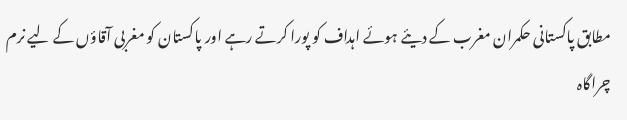مطابق پاکستانی حکمران مغرب کے دیئے ہوئے اہداف کو پورا کرتے رہے اور پاکستان کو مغربی آقاؤں کے لیے نرم چراگاہ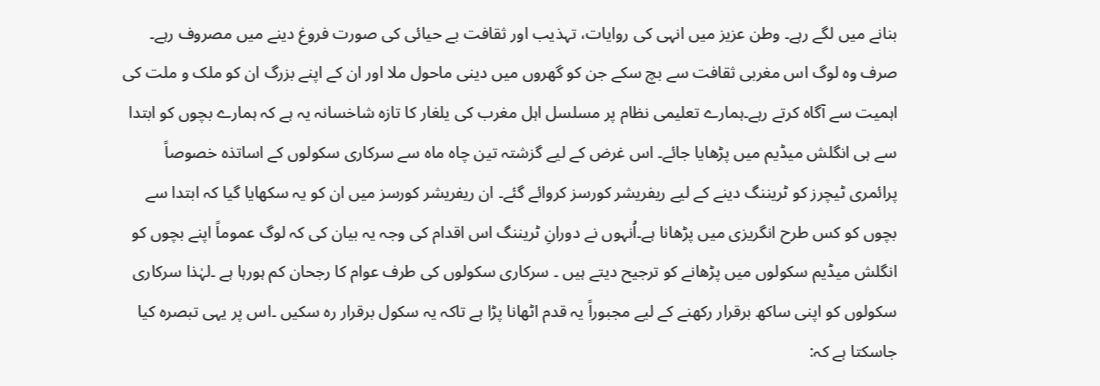بنانے میں لگے رہے۔ وطن عزیز میں انہی کی روایات، تہذیب اور ثقافت بے حیائی کی صورت فروغ دینے میں مصروف رہے۔ صرف وہ لوگ اس مغربی ثقافت سے بچ سکے جن کو گھروں میں دینی ماحول ملا اور ان کے اپنے بزرگ ان کو ملک و ملت کی اہمیت سے آگاہ کرتے رہے۔ہمارے تعلیمی نظام پر مسلسل اہل مغرب کی یلغار کا تازہ شاخسانہ یہ ہے کہ ہمارے بچوں کو ابتدا سے ہی انگلش میڈیم میں پڑھایا جائے۔ اس غرض کے لیے گزشتہ تین چاہ ماہ سے سرکاری سکولوں کے اساتذہ خصوصاً پرائمری ٹیچرز کو ٹریننگ دینے کے لیے ریفریشر کورسز کروائے گئے۔ ان ریفریشر کورسز میں ان کو یہ سکھایا گیا کہ ابتدا سے بچوں کو کس طرح انگریزی میں پڑھانا ہے۔اُنہوں نے دورانِ ٹریننگ اس اقدام کی وجہ یہ بیان کی کہ لوگ عموماً اپنے بچوں کو انگلش میڈیم سکولوں میں پڑھانے کو ترجیح دیتے ہیں ۔ سرکاری سکولوں کی طرف عوام کا رجحان کم ہورہا ہے ۔لہٰذا سرکاری سکولوں کو اپنی ساکھ برقرار رکھنے کے لیے مجبوراً یہ قدم اٹھانا پڑا ہے تاکہ یہ سکول برقرار رہ سکیں ۔اس پر یہی تبصرہ کیا جاسکتا ہے کہ: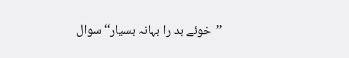’’خوئے بد را بہانہ بسیار‘‘ سوال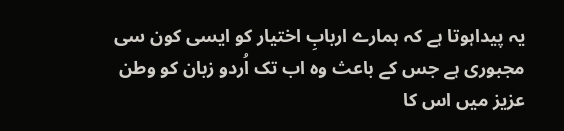یہ پیداہوتا ہے کہ ہمارے اربابِ اختیار کو ایسی کون سی مجبوری ہے جس کے باعث وہ اب تک اُردو زبان کو وطن عزیز میں اس کا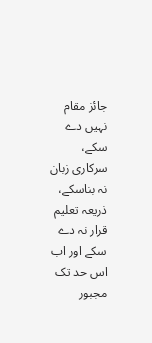جائز مقام نہیں دے سکے، سرکاری زبان نہ بناسکے، ذریعہ تعلیم قرار نہ دے سکے اور اب اس حد تک مجبور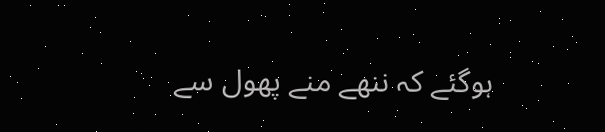ہوگئے کہ ننھے منے پھول سے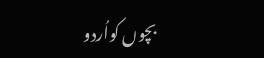بچوں کواُردو